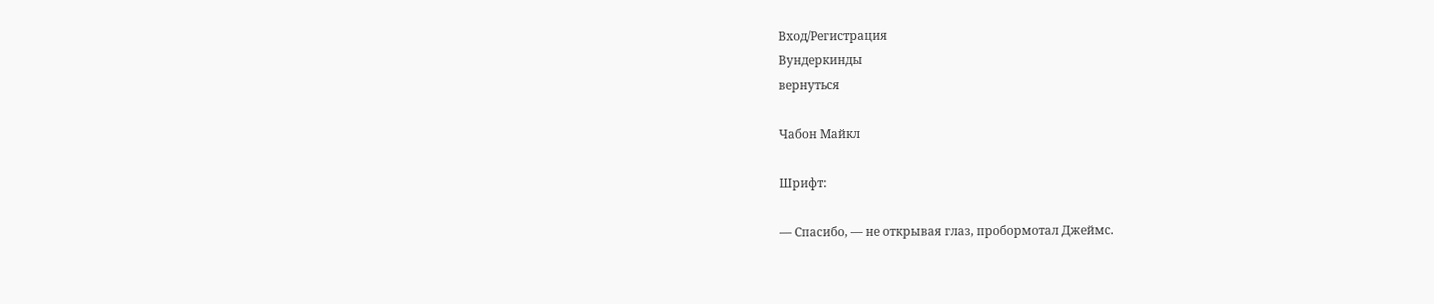Вход/Регистрация
Вундеркинды
вернуться

Чабон Майкл

Шрифт:

— Спасибо, — не открывая глаз, пробормотал Джеймс.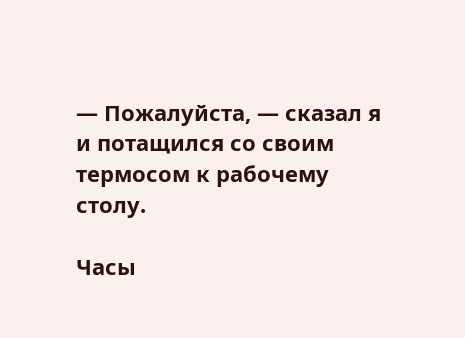— Пожалуйста, — сказал я и потащился со своим термосом к рабочему столу.

Часы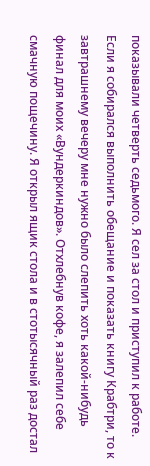показывали четверть седьмого. Я сел за стол и приступил к работе. Если я собирался выполнить обещание и показать книгу Крабтри, то к завтрашнему вечеру мне нужно было слепить хоть какой-нибудь финал для моих «Вундеркиндов». Отхлебнув кофе, я залепил себе смачную пощечину. Я открыл ящик стола и в стотысячный раз достал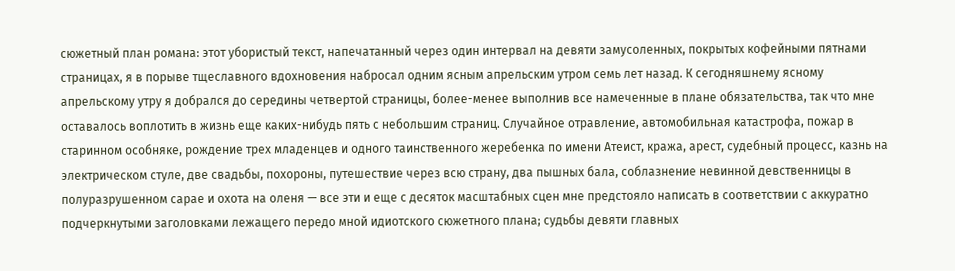сюжетный план романа: этот убористый текст, напечатанный через один интервал на девяти замусоленных, покрытых кофейными пятнами страницах, я в порыве тщеславного вдохновения набросал одним ясным апрельским утром семь лет назад. К сегодняшнему ясному апрельскому утру я добрался до середины четвертой страницы, более-менее выполнив все намеченные в плане обязательства, так что мне оставалось воплотить в жизнь еще каких-нибудь пять с небольшим страниц. Случайное отравление, автомобильная катастрофа, пожар в старинном особняке, рождение трех младенцев и одного таинственного жеребенка по имени Атеист, кража, арест, судебный процесс, казнь на электрическом стуле, две свадьбы, похороны, путешествие через всю страну, два пышных бала, соблазнение невинной девственницы в полуразрушенном сарае и охота на оленя — все эти и еще с десяток масштабных сцен мне предстояло написать в соответствии с аккуратно подчеркнутыми заголовками лежащего передо мной идиотского сюжетного плана; судьбы девяти главных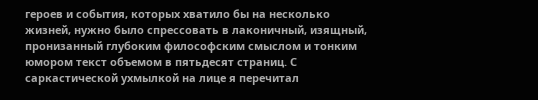героев и события, которых хватило бы на несколько жизней, нужно было спрессовать в лаконичный, изящный, пронизанный глубоким философским смыслом и тонким юмором текст объемом в пятьдесят страниц. С саркастической ухмылкой на лице я перечитал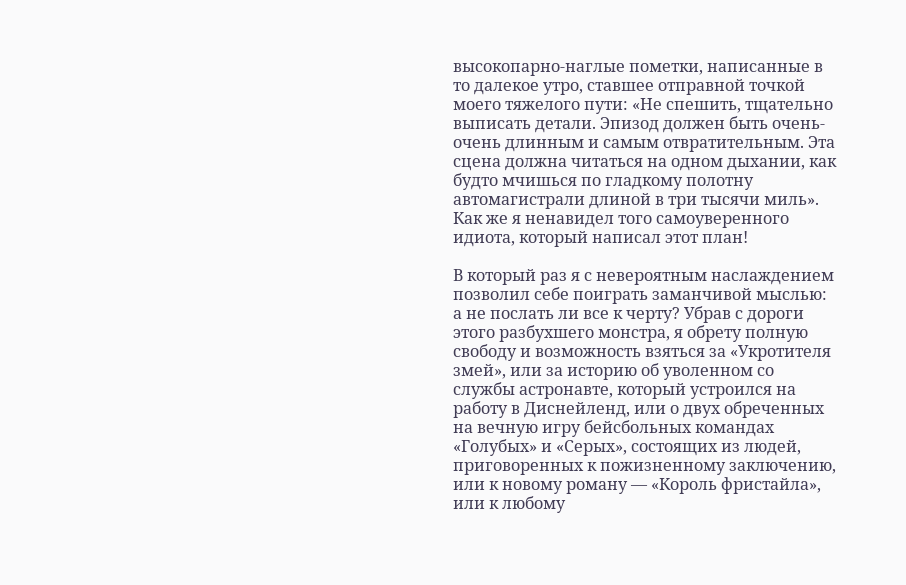высокопарно-наглые пометки, написанные в то далекое утро, ставшее отправной точкой моего тяжелого пути: «Не спешить, тщательно выписать детали. Эпизод должен быть очень-очень длинным и самым отвратительным. Эта сцена должна читаться на одном дыхании, как будто мчишься по гладкому полотну автомагистрали длиной в три тысячи миль». Как же я ненавидел того самоуверенного идиота, который написал этот план!

В который раз я с невероятным наслаждением позволил себе поиграть заманчивой мыслью: а не послать ли все к черту? Убрав с дороги этого разбухшего монстра, я обрету полную свободу и возможность взяться за «Укротителя змей», или за историю об уволенном со службы астронавте, который устроился на работу в Диснейленд, или о двух обреченных на вечную игру бейсбольных командах «Голубых» и «Серых», состоящих из людей, приговоренных к пожизненному заключению, или к новому роману — «Король фристайла», или к любому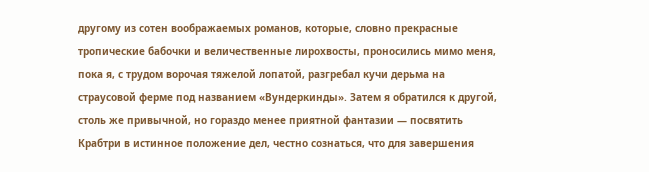другому из сотен воображаемых романов, которые, словно прекрасные тропические бабочки и величественные лирохвосты, проносились мимо меня, пока я, с трудом ворочая тяжелой лопатой, разгребал кучи дерьма на страусовой ферме под названием «Вундеркинды». Затем я обратился к другой, столь же привычной, но гораздо менее приятной фантазии — посвятить Крабтри в истинное положение дел, честно сознаться, что для завершения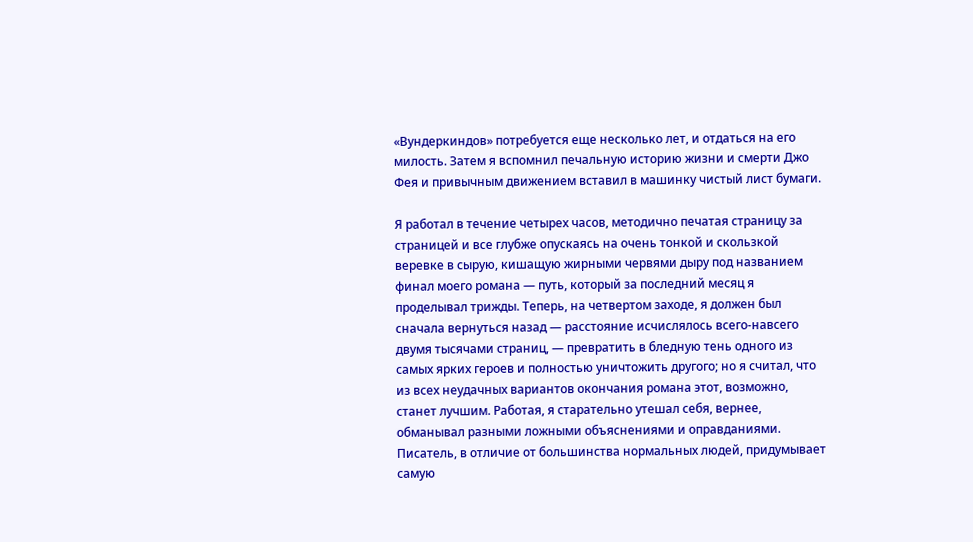«Вундеркиндов» потребуется еще несколько лет, и отдаться на его милость. Затем я вспомнил печальную историю жизни и смерти Джо Фея и привычным движением вставил в машинку чистый лист бумаги.

Я работал в течение четырех часов, методично печатая страницу за страницей и все глубже опускаясь на очень тонкой и скользкой веревке в сырую, кишащую жирными червями дыру под названием финал моего романа — путь, который за последний месяц я проделывал трижды. Теперь, на четвертом заходе, я должен был сначала вернуться назад — расстояние исчислялось всего-навсего двумя тысячами страниц, — превратить в бледную тень одного из самых ярких героев и полностью уничтожить другого; но я считал, что из всех неудачных вариантов окончания романа этот, возможно, станет лучшим. Работая, я старательно утешал себя, вернее, обманывал разными ложными объяснениями и оправданиями. Писатель, в отличие от большинства нормальных людей, придумывает самую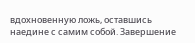вдохновенную ложь, оставшись наедине с самим собой. Завершение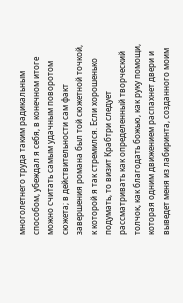многолетнего труда таким радикальным способом, убеждал я себя, в конечном итоге можно считать самым удачным поворотом сюжета; в действительности сам факт завершения романа был той сюжетной точкой, к которой я так стремился. Если хорошенько подумать, то визит Крабтри следует рассматривать как определенный творческий толчок, как благодать божью, как руку помощи, которая одним движением распахнет двери и выведет меня из лабиринта, созданного моим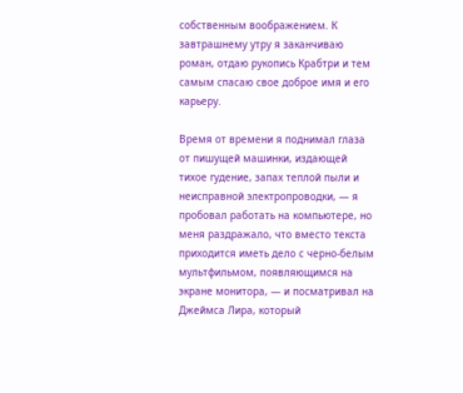собственным воображением. К завтрашнему утру я заканчиваю роман, отдаю рукопись Крабтри и тем самым спасаю свое доброе имя и его карьеру.

Время от времени я поднимал глаза от пишущей машинки, издающей тихое гудение, запах теплой пыли и неисправной электропроводки, — я пробовал работать на компьютере, но меня раздражало, что вместо текста приходится иметь дело с черно-белым мультфильмом, появляющимся на экране монитора, — и посматривал на Джеймса Лира, который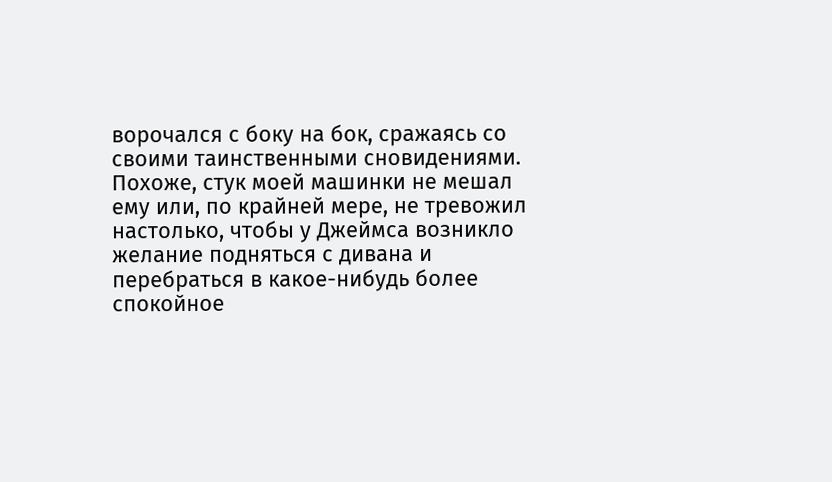ворочался с боку на бок, сражаясь со своими таинственными сновидениями. Похоже, стук моей машинки не мешал ему или, по крайней мере, не тревожил настолько, чтобы у Джеймса возникло желание подняться с дивана и перебраться в какое-нибудь более спокойное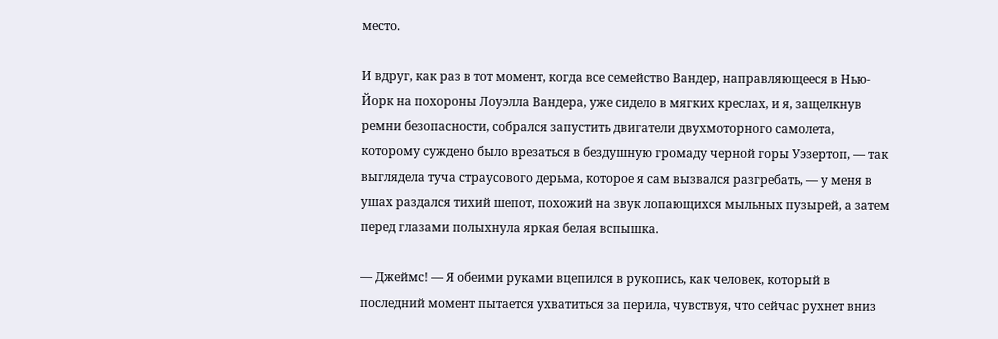место.

И вдруг, как раз в тот момент, когда все семейство Вандер, направляющееся в Нью-Йорк на похороны Лоуэлла Вандера, уже сидело в мягких креслах, и я, защелкнув ремни безопасности, собрался запустить двигатели двухмоторного самолета, которому суждено было врезаться в бездушную громаду черной горы Уэзертоп, — так выглядела туча страусового дерьма, которое я сам вызвался разгребать, — у меня в ушах раздался тихий шепот, похожий на звук лопающихся мыльных пузырей, а затем перед глазами полыхнула яркая белая вспышка.

— Джеймс! — Я обеими руками вцепился в рукопись, как человек, который в последний момент пытается ухватиться за перила, чувствуя, что сейчас рухнет вниз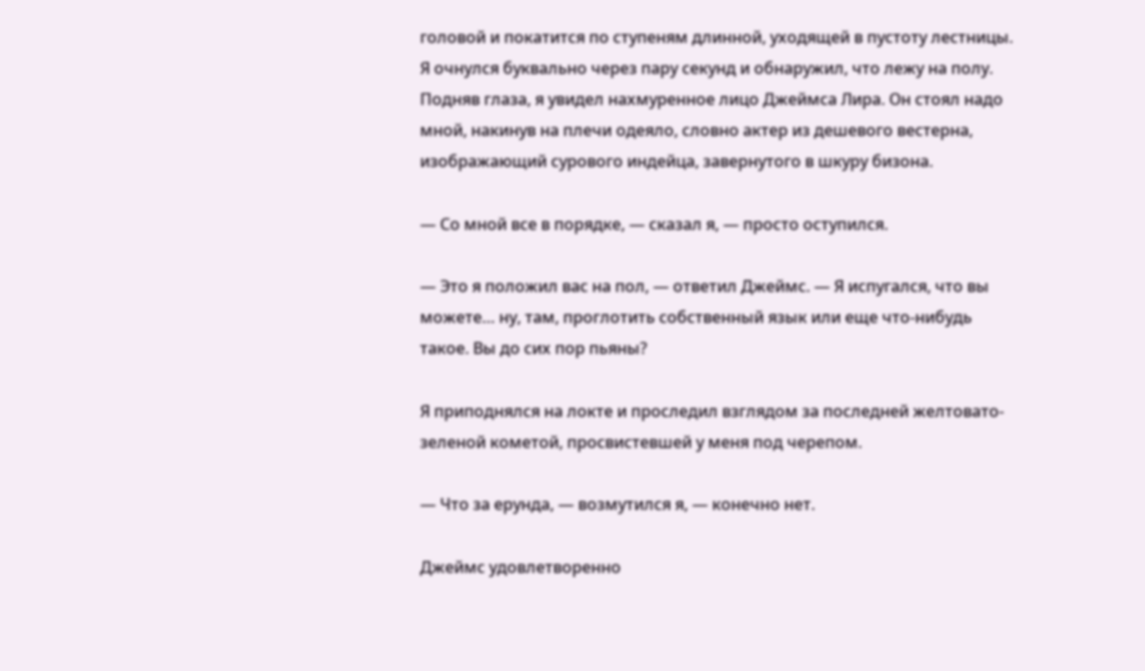головой и покатится по ступеням длинной, уходящей в пустоту лестницы. Я очнулся буквально через пару секунд и обнаружил, что лежу на полу. Подняв глаза, я увидел нахмуренное лицо Джеймса Лира. Он стоял надо мной, накинув на плечи одеяло, словно актер из дешевого вестерна, изображающий сурового индейца, завернутого в шкуру бизона.

— Со мной все в порядке, — сказал я, — просто оступился.

— Это я положил вас на пол, — ответил Джеймс. — Я испугался, что вы можете… ну, там, проглотить собственный язык или еще что-нибудь такое. Вы до сих пор пьяны?

Я приподнялся на локте и проследил взглядом за последней желтовато-зеленой кометой, просвистевшей у меня под черепом.

— Что за ерунда, — возмутился я, — конечно нет.

Джеймс удовлетворенно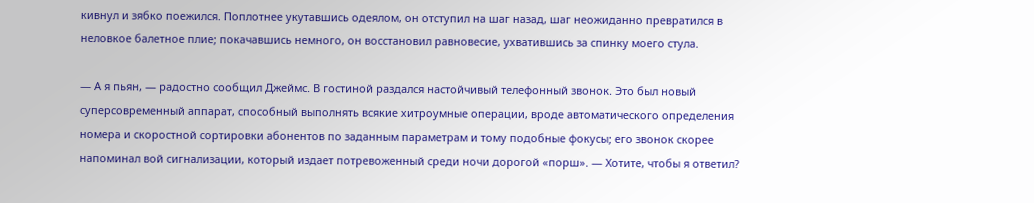кивнул и зябко поежился. Поплотнее укутавшись одеялом, он отступил на шаг назад, шаг неожиданно превратился в неловкое балетное плие; покачавшись немного, он восстановил равновесие, ухватившись за спинку моего стула.

— А я пьян, — радостно сообщил Джеймс. В гостиной раздался настойчивый телефонный звонок. Это был новый суперсовременный аппарат, способный выполнять всякие хитроумные операции, вроде автоматического определения номера и скоростной сортировки абонентов по заданным параметрам и тому подобные фокусы; его звонок скорее напоминал вой сигнализации, который издает потревоженный среди ночи дорогой «порш». — Хотите, чтобы я ответил?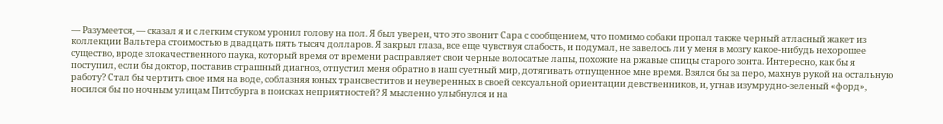— Разумеется, — сказал я и с легким стуком уронил голову на пол. Я был уверен, что это звонит Сара с сообщением, что помимо собаки пропал также черный атласный жакет из коллекции Вальтера стоимостью в двадцать пять тысяч долларов. Я закрыл глаза, все еще чувствуя слабость, и подумал, не завелось ли у меня в мозгу какое-нибудь нехорошее существо, вроде злокачественного паука, который время от времени расправляет свои черные волосатые лапы, похожие на ржавые спицы старого зонта. Интересно, как бы я поступил, если бы доктор, поставив страшный диагноз, отпустил меня обратно в наш суетный мир, дотягивать отпущенное мне время. Взялся бы за перо, махнув рукой на остальную работу? Стал бы чертить свое имя на воде, соблазняя юных трансвеститов и неуверенных в своей сексуальной ориентации девственников, и, угнав изумрудно-зеленый «форд», носился бы по ночным улицам Питсбурга в поисках неприятностей? Я мысленно улыбнулся и на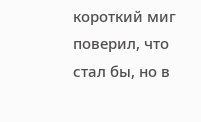короткий миг поверил, что стал бы, но в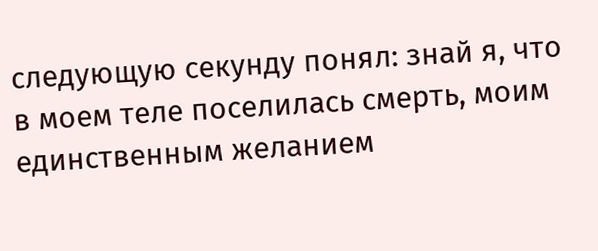следующую секунду понял: знай я, что в моем теле поселилась смерть, моим единственным желанием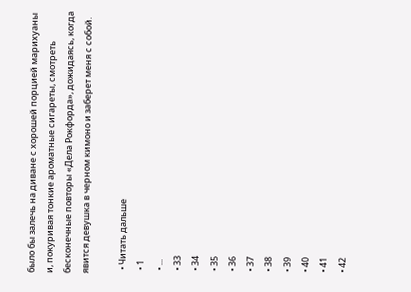было бы залечь на диване с хорошей порцией марихуаны и, покуривая тонкие ароматные сигареты, смотреть бесконечные повторы «Дела Рокфорда», дожидаясь, когда явится девушка в черном кимоно и заберет меня с собой.

  • Читать дальше
  • 1
  • ...
  • 33
  • 34
  • 35
  • 36
  • 37
  • 38
  • 39
  • 40
  • 41
  • 42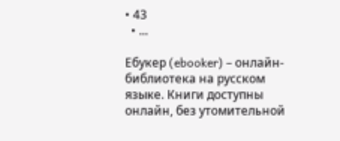• 43
  • ...

Ебукер (ebooker) – онлайн-библиотека на русском языке. Книги доступны онлайн, без утомительной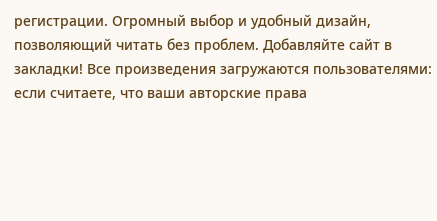регистрации. Огромный выбор и удобный дизайн, позволяющий читать без проблем. Добавляйте сайт в закладки! Все произведения загружаются пользователями: если считаете, что ваши авторские права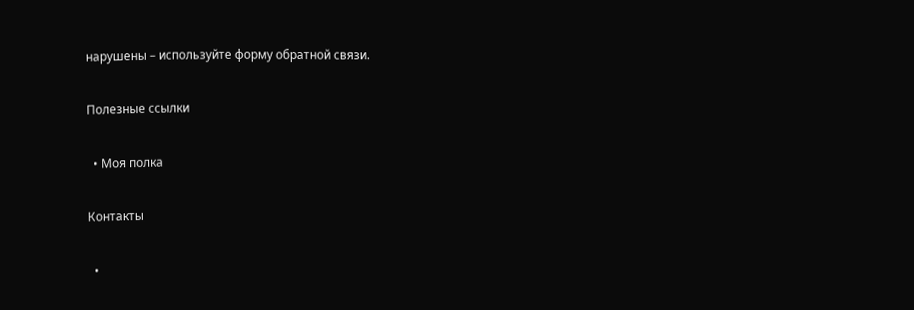нарушены – используйте форму обратной связи.

Полезные ссылки

  • Моя полка

Контакты

  •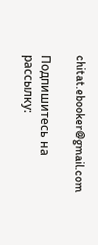chitat.ebooker@gmail.com

Подпишитесь на рассылку: